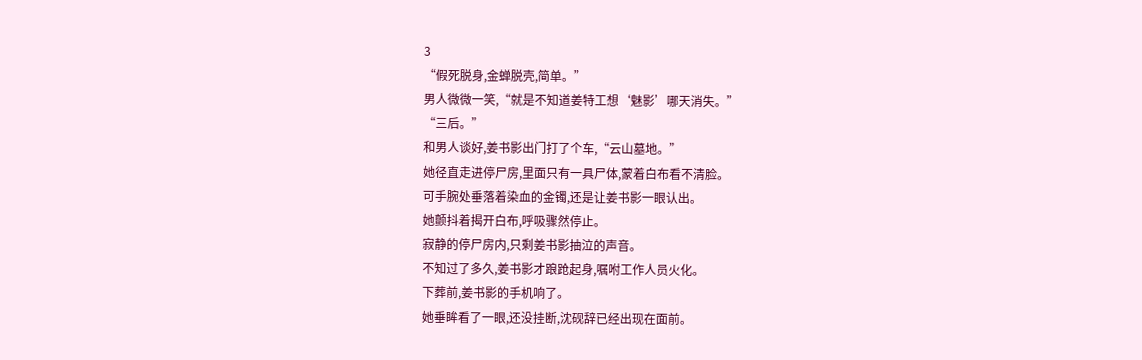3
“假死脱身,金蝉脱壳,简单。”
男人微微一笑,“就是不知道姜特工想‘魅影’哪天消失。”
“三后。”
和男人谈好,姜书影出门打了个车,“云山墓地。”
她径直走进停尸房,里面只有一具尸体,蒙着白布看不清脸。
可手腕处垂落着染血的金镯,还是让姜书影一眼认出。
她颤抖着揭开白布,呼吸骤然停止。
寂静的停尸房内,只剩姜书影抽泣的声音。
不知过了多久,姜书影才踉跄起身,嘱咐工作人员火化。
下葬前,姜书影的手机响了。
她垂眸看了一眼,还没挂断,沈砚辞已经出现在面前。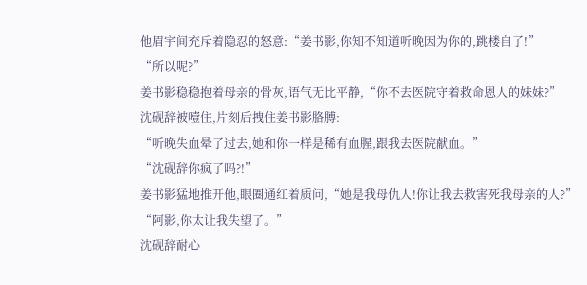他眉宇间充斥着隐忍的怒意:“姜书影,你知不知道听晚因为你的,跳楼自了!”
“所以呢?”
姜书影稳稳抱着母亲的骨灰,语气无比平静,“你不去医院守着救命恩人的妹妹?”
沈砚辞被噎住,片刻后拽住姜书影胳膊:
“听晚失血晕了过去,她和你一样是稀有血腥,跟我去医院献血。”
“沈砚辞你疯了吗?!”
姜书影猛地推开他,眼圈通红着质问,“她是我母仇人!你让我去救害死我母亲的人?”
“阿影,你太让我失望了。”
沈砚辞耐心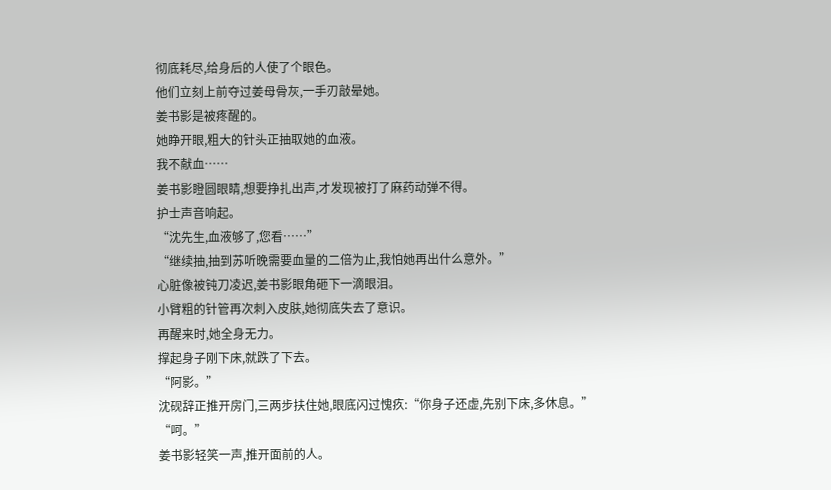彻底耗尽,给身后的人使了个眼色。
他们立刻上前夺过姜母骨灰,一手刃敲晕她。
姜书影是被疼醒的。
她睁开眼,粗大的针头正抽取她的血液。
我不献血……
姜书影瞪圆眼睛,想要挣扎出声,才发现被打了麻药动弹不得。
护士声音响起。
“沈先生,血液够了,您看……”
“继续抽,抽到苏听晚需要血量的二倍为止,我怕她再出什么意外。”
心脏像被钝刀凌迟,姜书影眼角砸下一滴眼泪。
小臂粗的针管再次刺入皮肤,她彻底失去了意识。
再醒来时,她全身无力。
撑起身子刚下床,就跌了下去。
“阿影。”
沈砚辞正推开房门,三两步扶住她,眼底闪过愧疚:“你身子还虚,先别下床,多休息。”
“呵。”
姜书影轻笑一声,推开面前的人。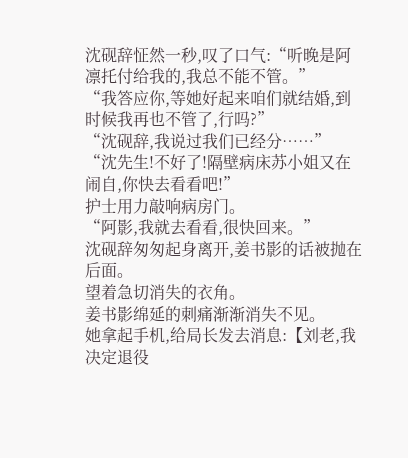沈砚辞怔然一秒,叹了口气:“听晚是阿凛托付给我的,我总不能不管。”
“我答应你,等她好起来咱们就结婚,到时候我再也不管了,行吗?”
“沈砚辞,我说过我们已经分……”
“沈先生!不好了!隔壁病床苏小姐又在闹自,你快去看看吧!”
护士用力敲响病房门。
“阿影,我就去看看,很快回来。”
沈砚辞匆匆起身离开,姜书影的话被抛在后面。
望着急切消失的衣角。
姜书影绵延的刺痛渐渐消失不见。
她拿起手机,给局长发去消息:【刘老,我决定退役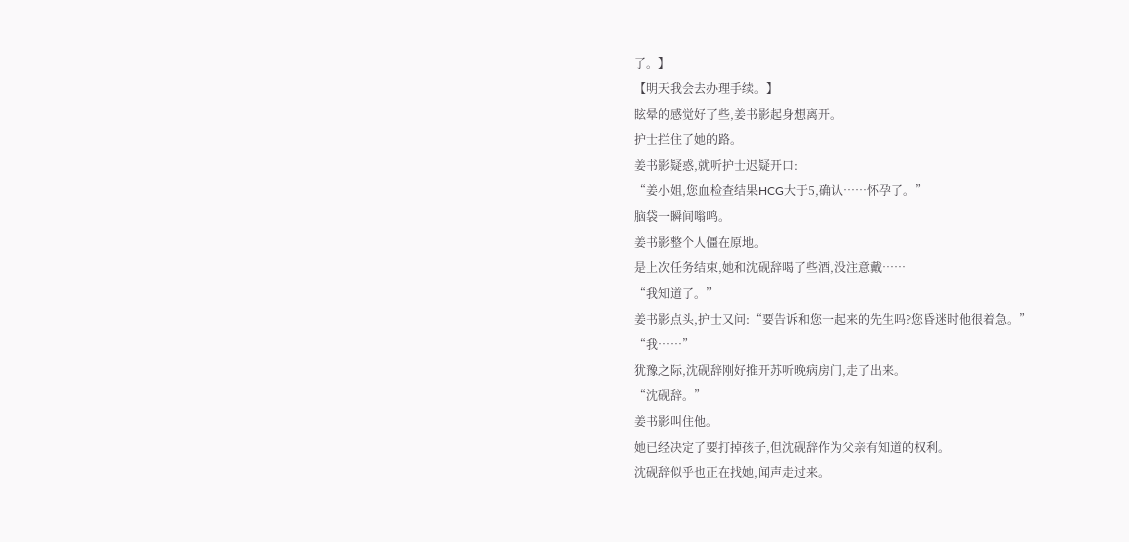了。】
【明天我会去办理手续。】
眩晕的感觉好了些,姜书影起身想离开。
护士拦住了她的路。
姜书影疑惑,就听护士迟疑开口:
“姜小姐,您血检查结果HCG大于5,确认……怀孕了。”
脑袋一瞬间嗡鸣。
姜书影整个人僵在原地。
是上次任务结束,她和沈砚辞喝了些酒,没注意戴……
“我知道了。”
姜书影点头,护士又问:“要告诉和您一起来的先生吗?您昏迷时他很着急。”
“我……”
犹豫之际,沈砚辞刚好推开苏听晚病房门,走了出来。
“沈砚辞。”
姜书影叫住他。
她已经决定了要打掉孩子,但沈砚辞作为父亲有知道的权利。
沈砚辞似乎也正在找她,闻声走过来。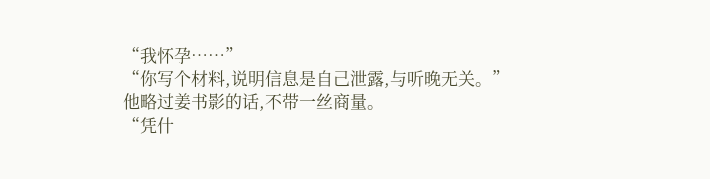“我怀孕……”
“你写个材料,说明信息是自己泄露,与听晚无关。”
他略过姜书影的话,不带一丝商量。
“凭什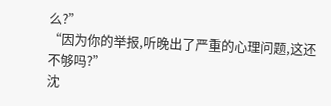么?”
“因为你的举报,听晚出了严重的心理问题,这还不够吗?”
沈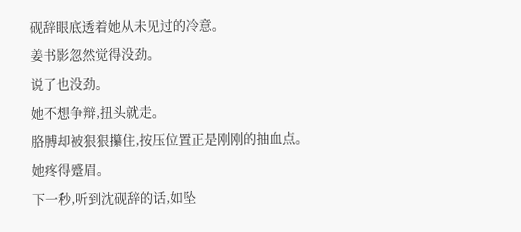砚辞眼底透着她从未见过的冷意。
姜书影忽然觉得没劲。
说了也没劲。
她不想争辩,扭头就走。
胳膊却被狠狠攥住,按压位置正是刚刚的抽血点。
她疼得蹙眉。
下一秒,听到沈砚辞的话,如坠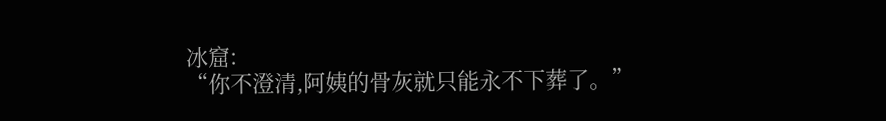冰窟:
“你不澄清,阿姨的骨灰就只能永不下葬了。”